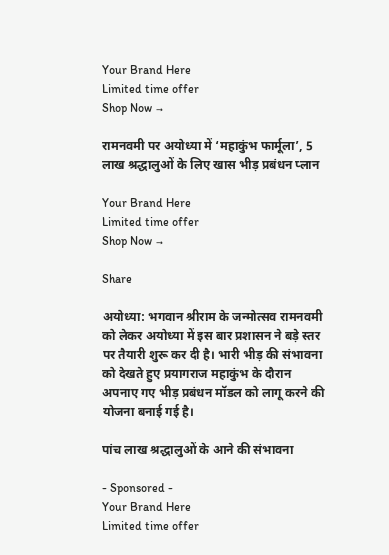Your Brand Here
Limited time offer
Shop Now →

रामनवमी पर अयोध्या में ‘महाकुंभ फार्मूला’, 5 लाख श्रद्धालुओं के लिए खास भीड़ प्रबंधन प्लान

Your Brand Here
Limited time offer
Shop Now →

Share

अयोध्या: भगवान श्रीराम के जन्मोत्सव रामनवमी को लेकर अयोध्या में इस बार प्रशासन ने बड़े स्तर पर तैयारी शुरू कर दी है। भारी भीड़ की संभावना को देखते हुए प्रयागराज महाकुंभ के दौरान अपनाए गए भीड़ प्रबंधन मॉडल को लागू करने की योजना बनाई गई है।

पांच लाख श्रद्धालुओं के आने की संभावना

- Sponsored -
Your Brand Here
Limited time offer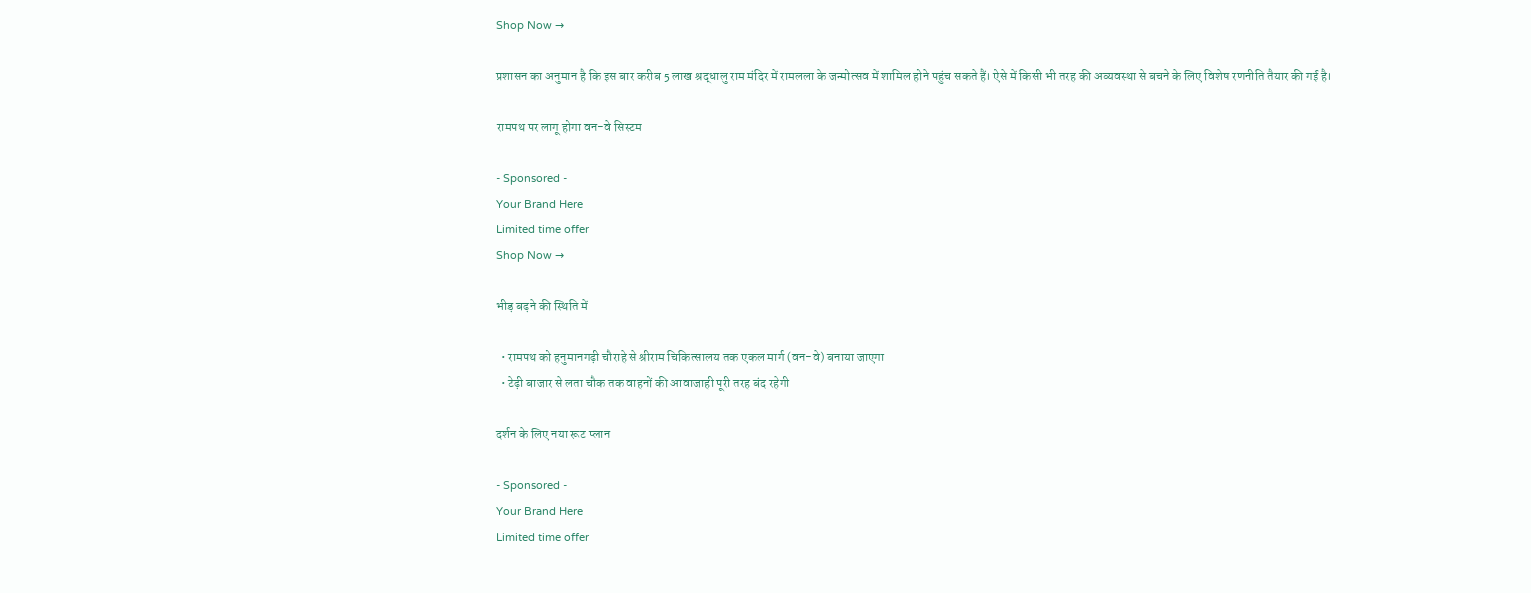Shop Now →

प्रशासन का अनुमान है कि इस बार करीब 5 लाख श्रद्धालु राम मंदिर में रामलला के जन्मोत्सव में शामिल होने पहुंच सकते हैं। ऐसे में किसी भी तरह की अव्यवस्था से बचने के लिए विशेष रणनीति तैयार की गई है।

रामपथ पर लागू होगा वन-वे सिस्टम

- Sponsored -
Your Brand Here
Limited time offer
Shop Now →

भीड़ बढ़ने की स्थिति में

  • रामपथ को हनुमानगढ़ी चौराहे से श्रीराम चिकित्सालय तक एकल मार्ग (वन-वे) बनाया जाएगा
  • टेढ़ी बाजार से लता चौक तक वाहनों की आवाजाही पूरी तरह बंद रहेगी

दर्शन के लिए नया रूट प्लान

- Sponsored -
Your Brand Here
Limited time offer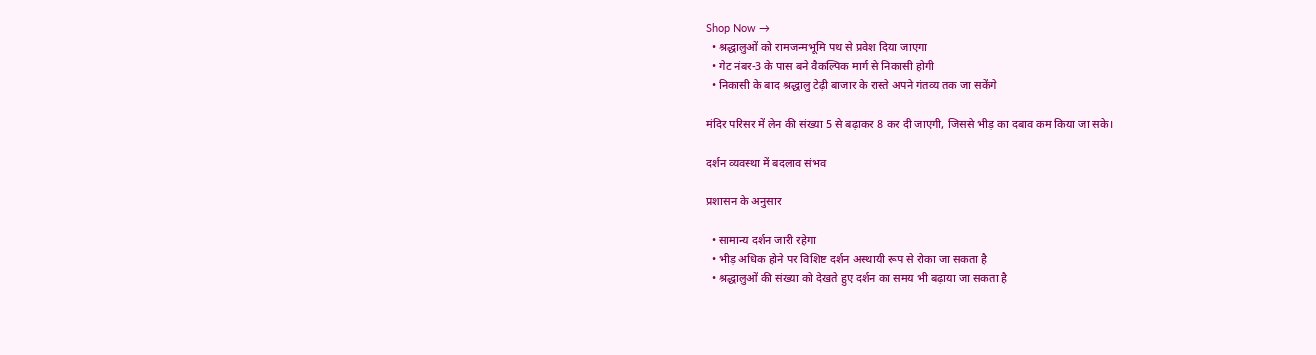Shop Now →
  • श्रद्धालुओं को रामजन्मभूमि पथ से प्रवेश दिया जाएगा
  • गेट नंबर-3 के पास बने वैकल्पिक मार्ग से निकासी होगी
  • निकासी के बाद श्रद्धालु टेढ़ी बाजार के रास्ते अपने गंतव्य तक जा सकेंगे

मंदिर परिसर में लेन की संख्या 5 से बढ़ाकर 8 कर दी जाएगी, जिससे भीड़ का दबाव कम किया जा सके।

दर्शन व्यवस्था में बदलाव संभव

प्रशासन के अनुसार

  • सामान्य दर्शन जारी रहेगा
  • भीड़ अधिक होने पर विशिष्ट दर्शन अस्थायी रूप से रोका जा सकता है
  • श्रद्धालुओं की संख्या को देखते हुए दर्शन का समय भी बढ़ाया जा सकता है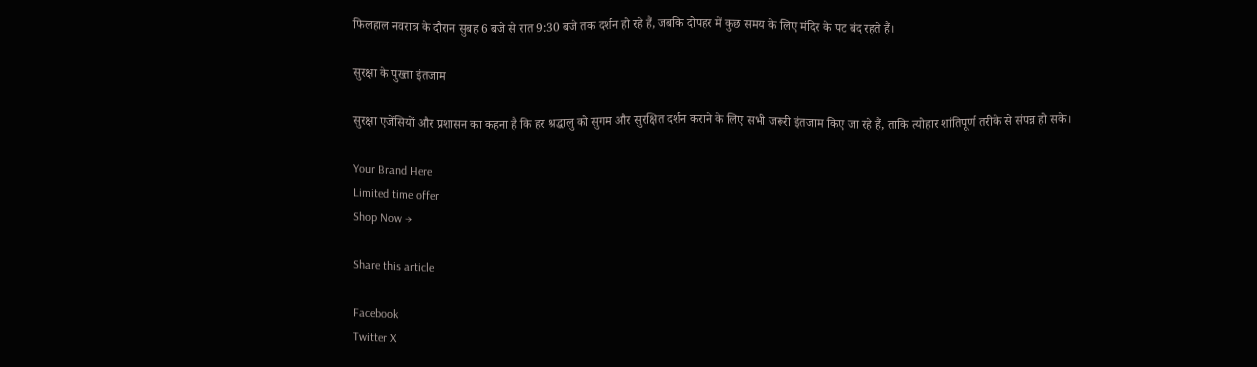फिलहाल नवरात्र के दौरान सुबह 6 बजे से रात 9:30 बजे तक दर्शन हो रहे हैं, जबकि दोपहर में कुछ समय के लिए मंदिर के पट बंद रहते हैं।

सुरक्षा के पुख्ता इंतजाम

सुरक्षा एजेंसियों और प्रशासन का कहना है कि हर श्रद्धालु को सुगम और सुरक्षित दर्शन कराने के लिए सभी जरूरी इंतजाम किए जा रहे हैं, ताकि त्योहार शांतिपूर्ण तरीके से संपन्न हो सके।

Your Brand Here
Limited time offer
Shop Now →

Share this article

Facebook
Twitter X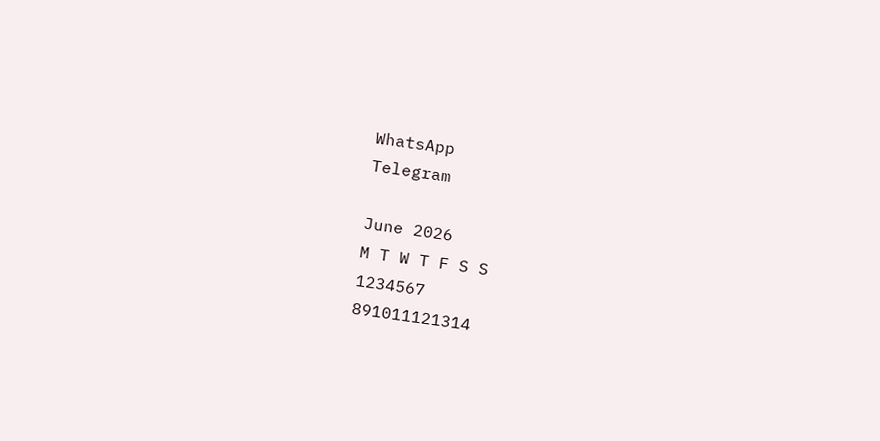WhatsApp
Telegram

June 2026
M T W T F S S
1234567
891011121314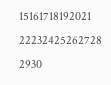15161718192021
22232425262728
2930